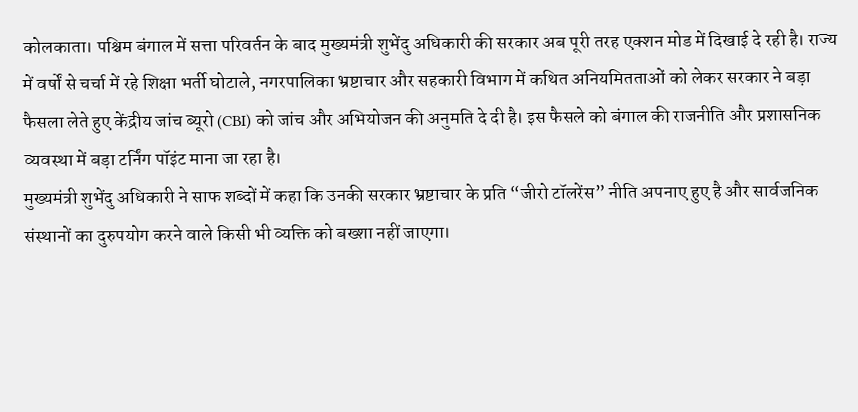कोलकाता। पश्चिम बंगाल में सत्ता परिवर्तन के बाद मुख्यमंत्री शुभेंदु अधिकारी की सरकार अब पूरी तरह एक्शन मोड में दिखाई दे रही है। राज्य में वर्षों से चर्चा में रहे शिक्षा भर्ती घोटाले, नगरपालिका भ्रष्टाचार और सहकारी विभाग में कथित अनियमितताओं को लेकर सरकार ने बड़ा फैसला लेते हुए केंद्रीय जांच ब्यूरो (CBI) को जांच और अभियोजन की अनुमति दे दी है। इस फैसले को बंगाल की राजनीति और प्रशासनिक व्यवस्था में बड़ा टर्निंग पॉइंट माना जा रहा है।
मुख्यमंत्री शुभेंदु अधिकारी ने साफ शब्दों में कहा कि उनकी सरकार भ्रष्टाचार के प्रति “जीरो टॉलरेंस” नीति अपनाए हुए है और सार्वजनिक संस्थानों का दुरुपयोग करने वाले किसी भी व्यक्ति को बख्शा नहीं जाएगा।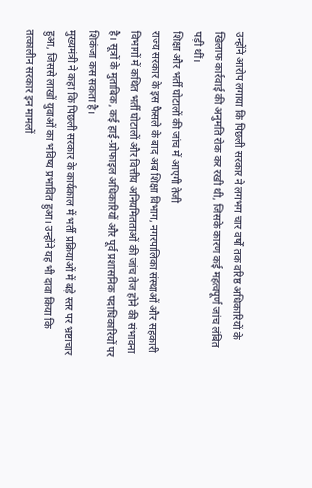उन्होंने आरोप लगाया कि पिछली सरकार ने लगभग चार वर्षों तक वरिष्ठ अधिकारियों के खिलाफ कार्रवाई की अनुमति रोक कर रखी थी, जिसके कारण कई महत्वपूर्ण जांच लंबित पड़ी थीं।
शिक्षा और भर्ती घोटालों की जांच में आएगी तेजी
राज्य सरकार के इस फैसले के बाद अब शिक्षा विभाग, नगरपालिका संस्थाओं और सहकारी विभागों में कथित भर्ती घोटालों और वित्तीय अनियमितताओं की जांच तेज होने की संभावना है। सूत्रों के मुताबिक, कई हाई-प्रोफाइल अधिकारियों और पूर्व प्रशासनिक पदाधिकारियों पर शिकंजा कस सकता है।
मुख्यमंत्री ने कहा कि पिछली सरकार के कार्यकाल में भर्ती प्रक्रियाओं में बड़े स्तर पर भ्रष्टाचार हुआ, जिससे लाखों युवाओं का भविष्य प्रभावित हुआ। उन्होंने यह भी दावा किया कि तत्कालीन सरकार इन मामलों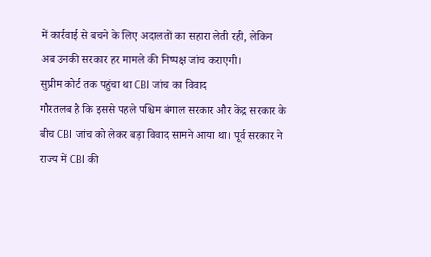में कार्रवाई से बचने के लिए अदालतों का सहारा लेती रही, लेकिन अब उनकी सरकार हर मामले की निष्पक्ष जांच कराएगी।
सुप्रीम कोर्ट तक पहुंचा था CBI जांच का विवाद
गौरतलब है कि इससे पहले पश्चिम बंगाल सरकार और केंद्र सरकार के बीच CBI जांच को लेकर बड़ा विवाद सामने आया था। पूर्व सरकार ने राज्य में CBI की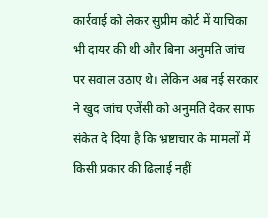कार्रवाई को लेकर सुप्रीम कोर्ट में याचिका भी दायर की थी और बिना अनुमति जांच पर सवाल उठाए थे। लेकिन अब नई सरकार ने खुद जांच एजेंसी को अनुमति देकर साफ संकेत दे दिया है कि भ्रष्टाचार के मामलों में किसी प्रकार की ढिलाई नहीं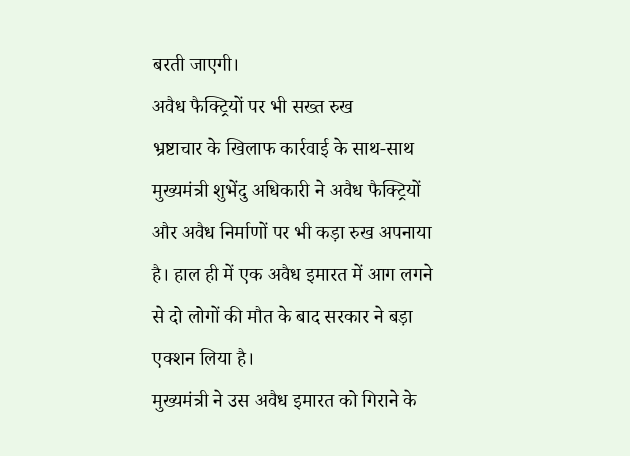बरती जाएगी।
अवैध फैक्ट्रियों पर भी सख्त रुख
भ्रष्टाचार के खिलाफ कार्रवाई के साथ-साथ मुख्यमंत्री शुभेंदु अधिकारी ने अवैध फैक्ट्रियों और अवैध निर्माणों पर भी कड़ा रुख अपनाया है। हाल ही में एक अवैध इमारत में आग लगने से दो लोगों की मौत के बाद सरकार ने बड़ा एक्शन लिया है।
मुख्यमंत्री ने उस अवैध इमारत को गिराने के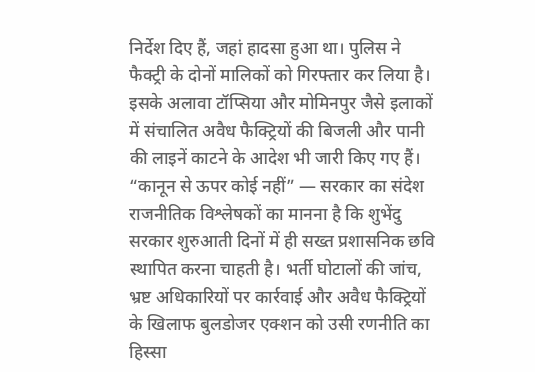निर्देश दिए हैं, जहां हादसा हुआ था। पुलिस ने फैक्ट्री के दोनों मालिकों को गिरफ्तार कर लिया है। इसके अलावा टॉप्सिया और मोमिनपुर जैसे इलाकों में संचालित अवैध फैक्ट्रियों की बिजली और पानी की लाइनें काटने के आदेश भी जारी किए गए हैं।
“कानून से ऊपर कोई नहीं” — सरकार का संदेश
राजनीतिक विश्लेषकों का मानना है कि शुभेंदु सरकार शुरुआती दिनों में ही सख्त प्रशासनिक छवि स्थापित करना चाहती है। भर्ती घोटालों की जांच, भ्रष्ट अधिकारियों पर कार्रवाई और अवैध फैक्ट्रियों के खिलाफ बुलडोजर एक्शन को उसी रणनीति का हिस्सा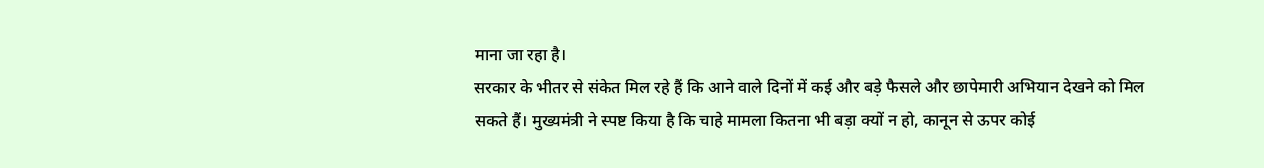माना जा रहा है।
सरकार के भीतर से संकेत मिल रहे हैं कि आने वाले दिनों में कई और बड़े फैसले और छापेमारी अभियान देखने को मिल सकते हैं। मुख्यमंत्री ने स्पष्ट किया है कि चाहे मामला कितना भी बड़ा क्यों न हो, कानून से ऊपर कोई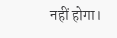नहीं होगा।